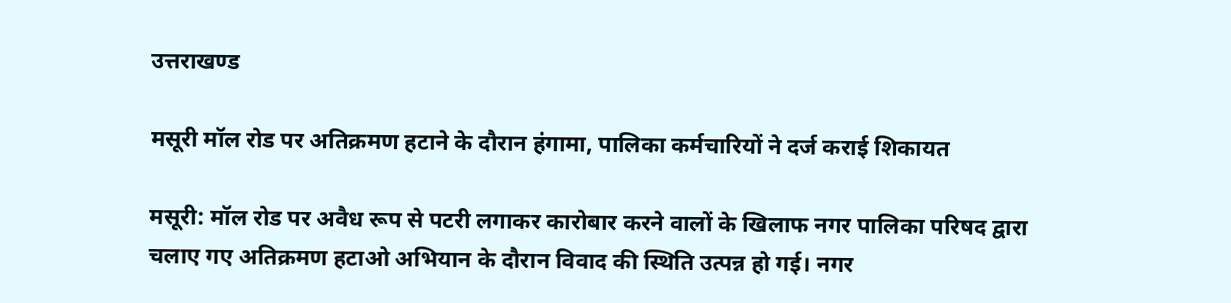उत्तराखण्ड

मसूरी मॉल रोड पर अतिक्रमण हटाने के दौरान हंगामा, पालिका कर्मचारियों ने दर्ज कराई शिकायत

मसूरी: मॉल रोड पर अवैध रूप से पटरी लगाकर कारोबार करने वालों के खिलाफ नगर पालिका परिषद द्वारा चलाए गए अतिक्रमण हटाओ अभियान के दौरान विवाद की स्थिति उत्पन्न हो गई। नगर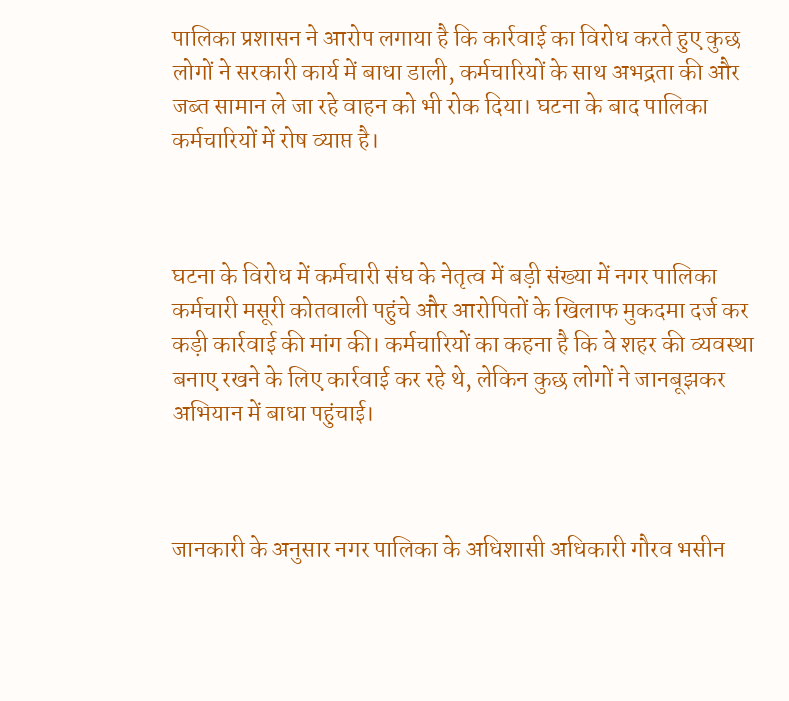पालिका प्रशासन ने आरोप लगाया है कि कार्रवाई का विरोध करते हुए कुछ लोगों ने सरकारी कार्य में बाधा डाली, कर्मचारियों के साथ अभद्रता की और जब्त सामान ले जा रहे वाहन को भी रोक दिया। घटना के बाद पालिका कर्मचारियों में रोष व्याप्त है।



घटना के विरोध में कर्मचारी संघ के नेतृत्व में बड़ी संख्या में नगर पालिका कर्मचारी मसूरी कोतवाली पहुंचे और आरोपितों के खिलाफ मुकदमा दर्ज कर कड़ी कार्रवाई की मांग की। कर्मचारियों का कहना है कि वे शहर की व्यवस्था बनाए रखने के लिए कार्रवाई कर रहे थे, लेकिन कुछ लोगों ने जानबूझकर अभियान में बाधा पहुंचाई।



जानकारी के अनुसार नगर पालिका के अधिशासी अधिकारी गौरव भसीन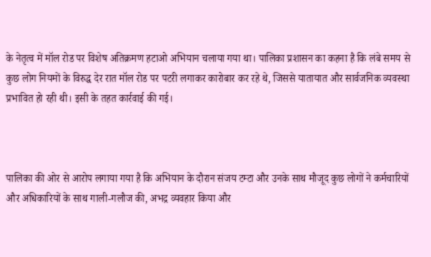के नेतृत्व में मॉल रोड पर विशेष अतिक्रमण हटाओ अभियान चलाया गया था। पालिका प्रशासन का कहना है कि लंबे समय से कुछ लोग नियमों के विरुद्ध देर रात मॉल रोड पर पटरी लगाकर कारोबार कर रहे थे, जिससे यातायात और सार्वजनिक व्यवस्था प्रभावित हो रही थी। इसी के तहत कार्रवाई की गई।



पालिका की ओर से आरोप लगाया गया है कि अभियान के दौरान संजय टम्टा और उनके साथ मौजूद कुछ लोगों ने कर्मचारियों और अधिकारियों के साथ गाली-गलौज की, अभद्र व्यवहार किया और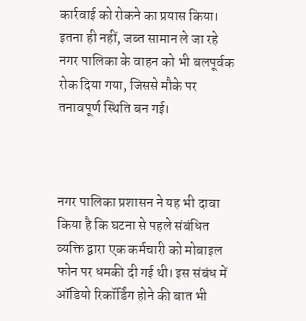कार्रवाई को रोकने का प्रयास किया। इतना ही नहीं, जब्त सामान ले जा रहे नगर पालिका के वाहन को भी बलपूर्वक रोक दिया गया, जिससे मौके पर तनावपूर्ण स्थिति बन गई।



नगर पालिका प्रशासन ने यह भी दावा किया है कि घटना से पहले संबंधित व्यक्ति द्वारा एक कर्मचारी को मोबाइल फोन पर धमकी दी गई थी। इस संबंध में ऑडियो रिकॉर्डिंग होने की बात भी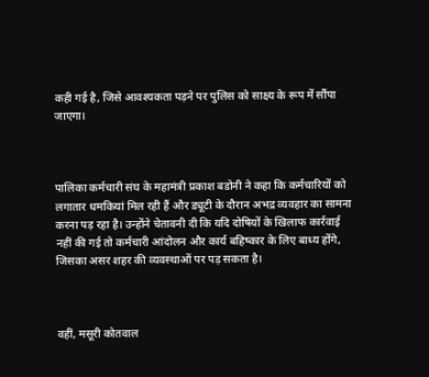कही गई है, जिसे आवश्यकता पड़ने पर पुलिस को साक्ष्य के रूप में सौंपा जाएगा।



पालिका कर्मचारी संघ के महामंत्री प्रकाश बडोनी ने कहा कि कर्मचारियों को लगातार धमकियां मिल रही हैं और ड्यूटी के दौरान अभद्र व्यवहार का सामना करना पड़ रहा है। उन्होंने चेतावनी दी कि यदि दोषियों के खिलाफ कार्रवाई नहीं की गई तो कर्मचारी आंदोलन और कार्य बहिष्कार के लिए बाध्य होंगे, जिसका असर शहर की व्यवस्थाओं पर पड़ सकता है।



वहीं, मसूरी कोतवाल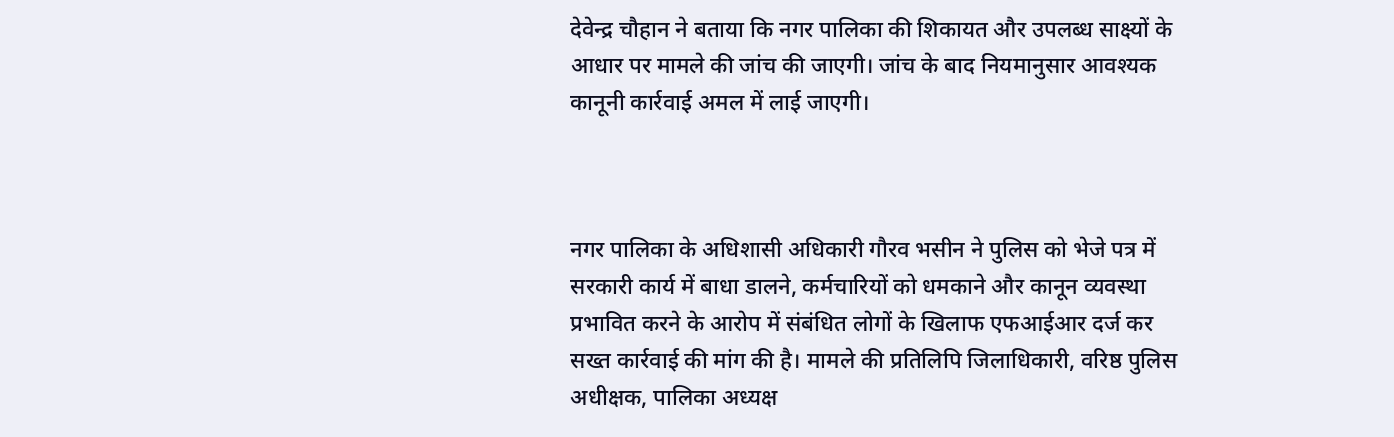देवेन्द्र चौहान ने बताया कि नगर पालिका की शिकायत और उपलब्ध साक्ष्यों के आधार पर मामले की जांच की जाएगी। जांच के बाद नियमानुसार आवश्यक कानूनी कार्रवाई अमल में लाई जाएगी।



नगर पालिका के अधिशासी अधिकारी गौरव भसीन ने पुलिस को भेजे पत्र में सरकारी कार्य में बाधा डालने, कर्मचारियों को धमकाने और कानून व्यवस्था प्रभावित करने के आरोप में संबंधित लोगों के खिलाफ एफआईआर दर्ज कर सख्त कार्रवाई की मांग की है। मामले की प्रतिलिपि जिलाधिकारी, वरिष्ठ पुलिस अधीक्षक, पालिका अध्यक्ष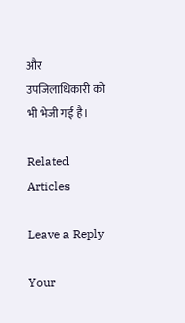और उपजिलाधिकारी को भी भेजी गई है।

Related Articles

Leave a Reply

Your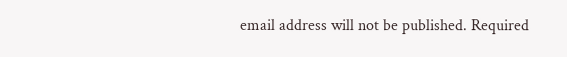email address will not be published. Required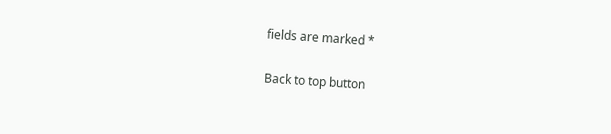fields are marked *

Back to top button